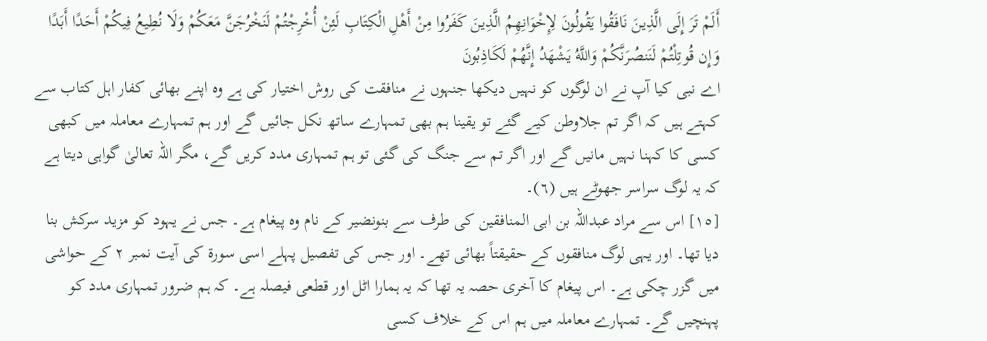أَلَمْ تَرَ إِلَى الَّذِينَ نَافَقُوا يَقُولُونَ لِإِخْوَانِهِمُ الَّذِينَ كَفَرُوا مِنْ أَهْلِ الْكِتَابِ لَئِنْ أُخْرِجْتُمْ لَنَخْرُجَنَّ مَعَكُمْ وَلَا نُطِيعُ فِيكُمْ أَحَدًا أَبَدًا وَإِن قُوتِلْتُمْ لَنَنصُرَنَّكُمْ وَاللَّهُ يَشْهَدُ إِنَّهُمْ لَكَاذِبُونَ
اے نبی کیا آپ نے ان لوگوں کو نہیں دیکھا جنہوں نے منافقت کی روش اختیار کی ہے وہ اپنے بھائی کفار اہل کتاب سے کہتے ہیں کہ اگر تم جلاوطن کیے گئے تو یقینا ہم بھی تمہارے ساتھ نکل جائیں گے اور ہم تمہارے معاملہ میں کبھی کسی کا کہنا نہیں مانیں گے اور اگر تم سے جنگ کی گئی تو ہم تمہاری مدد کریں گے، مگر اللہ تعالیٰ گواہی دیتا ہے کہ یہ لوگ سراسر جھوٹے ہیں (٦)۔
[١٥] اس سے مراد عبداللہ بن ابی المنافقین کی طرف سے بنونضیر کے نام وہ پیغام ہے۔ جس نے یہود کو مزید سرکش بنا دیا تھا۔ اور یہی لوگ منافقوں کے حقیقتاً بھائی تھے۔ اور جس کی تفصیل پہلے اسی سورۃ کی آیت نمبر ٢ کے حواشی میں گزر چکی ہے۔ اس پیغام کا آخری حصہ یہ تھا کہ یہ ہمارا اٹل اور قطعی فیصلہ ہے۔ کہ ہم ضرور تمہاری مدد کو پہنچیں گے۔ تمہارے معاملہ میں ہم اس کے خلاف کسی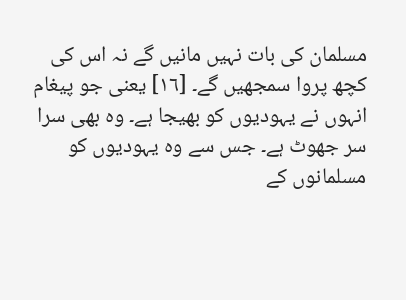مسلمان کی بات نہیں مانیں گے نہ اس کی کچھ پروا سمجھیں گے۔ [١٦] یعنی جو پیغام انہوں نے یہودیوں کو بھیجا ہے۔ وہ بھی سرا سر جھوٹ ہے۔ جس سے وہ یہودیوں کو مسلمانوں کے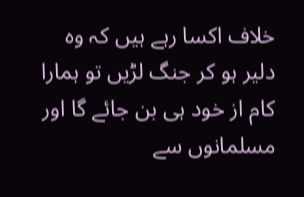خلاف اکسا رہے ہیں کہ وہ دلیر ہو کر جنگ لڑیں تو ہمارا کام از خود ہی بن جائے گا اور مسلمانوں سے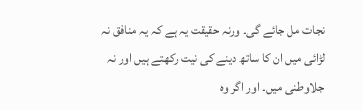نجات مل جائے گی۔ ورنہ حقیقت یہ ہے کہ یہ منافق نہ لڑائی میں ان کا ساتھ دینے کی نیت رکھتے ہیں اور نہ جلاوطنی میں۔ اور اگر وہ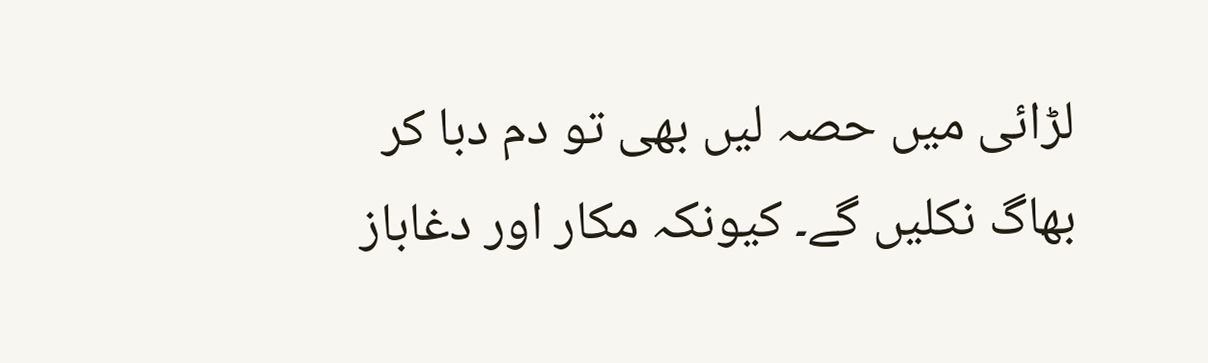لڑائی میں حصہ لیں بھی تو دم دبا کر بھاگ نکلیں گے۔ کیونکہ مکار اور دغاباز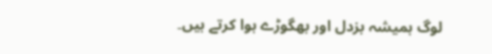لوگ ہمیشہ بزدل اور بھگوڑے ہوا کرتے ہیں۔